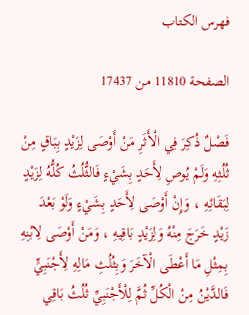فهرس الكتاب

الصفحة 11810 من 17437

فَصْلٌ ذُكِرَ فِي الْأَثَرِ مَنْ أَوْصَى لِزَيْدٍ بِبَاقٍ مِنْ ثُلُثِهِ وَلَمْ يُوصِ لِأَحَدٍ بِشَيْءٍ فَالثُّلُثُ كُلُّهُ لِزَيْدٍ لِبَقَائِهِ ، وَإِنْ أَوْصَى لِأَحَدٍ بِشَيْءٍ وَلَوْ بَعْدَ زَيْدٍ خَرَجَ مِنْهُ وَلِزَيْدٍ بَاقِيهِ ، وَمَنْ أَوْصَى لِابْنِهِ بِمِثْلِ مَا أَعْطَى الْآخَرَ وَبِثُلُثِ مَالِهِ لِأَجْنَبِيٍّ فَالدَّيْنُ مِنْ الْكُلِّ ثُمَّ لِلْأَجْنَبِيِّ ثُلُثُ بَاقِي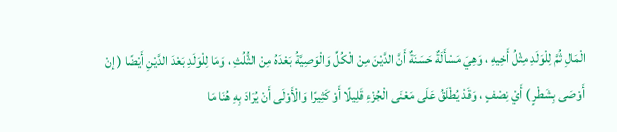الْمَالِ ثُمَّ لِلْوَلَدِ مِثْلُ أَخِيهِ ، وَهِيَ مَسْأَلَةٌ حَسَنَةٌ أَنَّ الدَّيْنَ مِنْ الْكُلِّ وَالْوَصِيَّةُ بَعْدَهُ مِنْ الثُّلُثِ ، وَمَا لِلْوَلَدِ بَعْدَ الدَّيْنِ أَيْضًا ( إنْ أَوْصَى بِشَطْرٍ ) أَيْ نِصْفٍ ، وَقَدْ يُطْلَقُ عَلَى مَعْنَى الْجُزْءِ قَلِيلًا أَوْ كَثِيرًا وَالْأَوْلَى أَنْ يُرَادَ بِهِ هُنَا مَا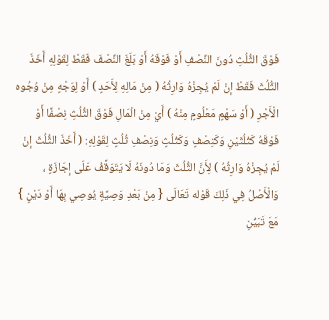فَوْقَ الثُّلُثِ دُونَ النِّصْفِ أَوْ فَوْقَهُ أَوْ بَلَغَ النِّصْفَ فَقَطْ لِقَوْلِهِ أَخَذَ الثُّلُثَ فَقَطْ إنْ لَمْ يُجِزْهُ وَارِثُهُ ( مِنْ مَالِهِ لِأَحَدٍ ) أَوْ لِوَجْهٍ مِنْ وُجُوه الْأَجْرِ ( أَوْ سَهْمٍ مَعْلُومٍ مِنْهُ ) أَيْ مِنْ الْمَالِ فَوْقَ الثُّلُثِ نِصْفًا أَوْ فَوْقَهُ كَثُلُثَيْنِ وَكَنِصْفٍ وَكَثُلُثٍ وَنِصْفِ ثُلُثٍ لِقَوْلِهِ: ( أَخَذَ الثُّلُثَ إنْ لَمْ يُجِزْهُ وَارِثُهُ ) لِأَنَّ الثُّلُثَ وَمَا دُونَهُ لَا يَتَوَقَّفُ عَلَى إجَازَةٍ ، وَالْأَصْلُ فِي ذَلِكَ قَوْله تَعَالَى { مِنْ بَعْدِ وَصِيَّةٍ يُوصِي بِهَا أَوْ دَيْنٍ } مَعَ تَبَيُّنِ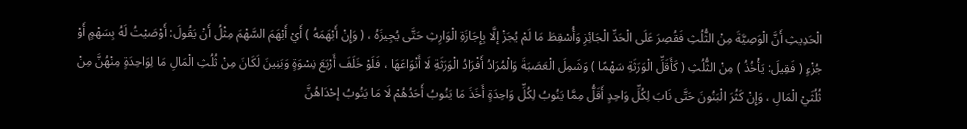الْحَدِيثِ أَنَّ الْوَصِيَّةَ مِنْ الثُّلُثِ فَقُصِرَ عَلَى الْحَدِّ الْجَائِزِ وَأُسْقِطَ مَا لَمْ يُجَزْ إلَّا بِإِجَازَةِ الْوَارِثِ حَتَّى يُجِيزَهُ ، ( وَإِنْ أَبْهَمَهُ ) أَيْ أَبْهَمَ السَّهْمَ مِثْلُ أَنْ يَقُولَ: أَوْصَيْتُ لَهُ بِسَهْمٍ أَوْ جُزْءٍ ( فَقِيلَ: يَأْخُذُ ) مِنْ الثُّلُثِ ( كَأَقَلِّ الْوَرَثَةِ سَهْمًا ) وَشَمِلَ الْعَصَبَةَ وَالْمُرَادُ أَفْرَادُ الْوَرَثَةِ لَا أَنْوَاعَهَا ، فَلَوْ خَلَفَ أَرْبَعَ نِسْوَةٍ وَبَنِينَ لَكَانَ مِنْ ثُلُثِ الْمَالِ مَا لِوَاحِدَةٍ مِنْهُنَّ مِنْ ثُلُثَيْ الْمَالِ ، وَإِنْ كَثُرَ الْبَنُونَ حَتَّى نَابَ لِكُلِّ وَاحِدٍ أَقَلُّ مِمَّا يَنُوبُ لِكُلِّ وَاحِدَةٍ أَخَذَ مَا يَنُوبُ أَحَدُهُمْ لَا مَا يَنُوبُ إحْدَاهُنَّ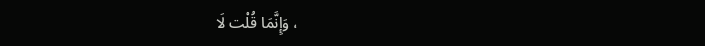، وَإِنَّمَا قُلْت لَا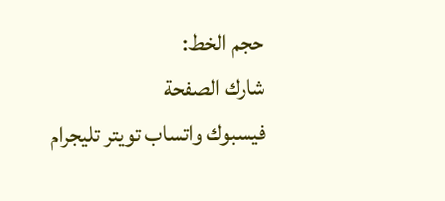حجم الخط:
شارك الصفحة
فيسبوك واتساب تويتر تليجرام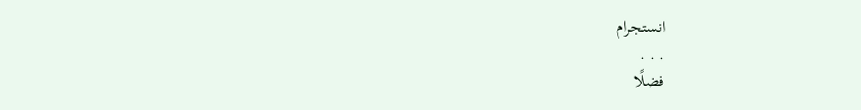انستجرام
. . .
فضلًا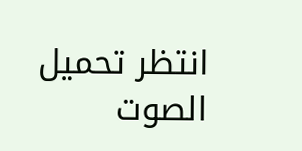انتظر تحميل الصوت